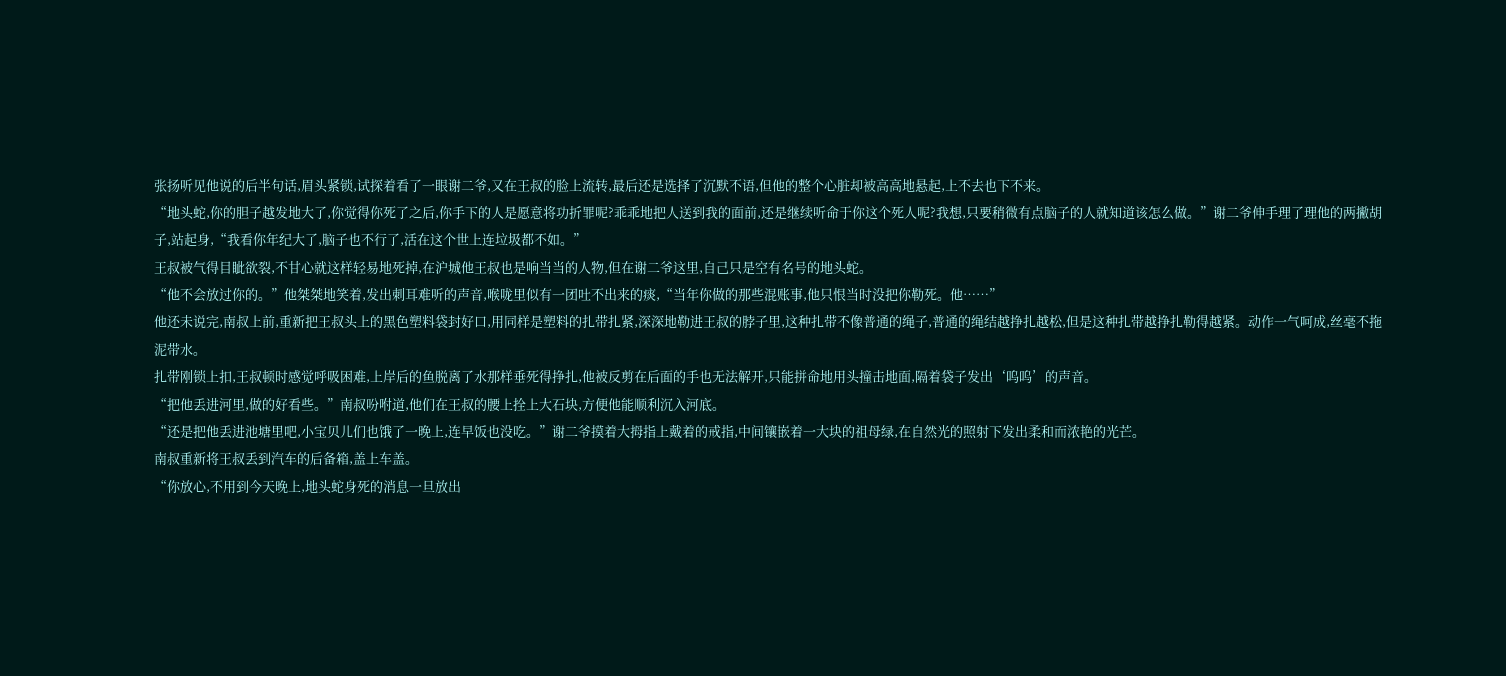张扬听见他说的后半句话,眉头紧锁,试探着看了一眼谢二爷,又在王叔的脸上流转,最后还是选择了沉默不语,但他的整个心脏却被高高地悬起,上不去也下不来。
“地头蛇,你的胆子越发地大了,你觉得你死了之后,你手下的人是愿意将功折罪呢?乖乖地把人送到我的面前,还是继续听命于你这个死人呢?我想,只要稍微有点脑子的人就知道该怎么做。”谢二爷伸手理了理他的两撇胡子,站起身,“我看你年纪大了,脑子也不行了,活在这个世上连垃圾都不如。”
王叔被气得目眦欲裂,不甘心就这样轻易地死掉,在沪城他王叔也是响当当的人物,但在谢二爷这里,自己只是空有名号的地头蛇。
“他不会放过你的。”他桀桀地笑着,发出刺耳难听的声音,喉咙里似有一团吐不出来的痰,“当年你做的那些混账事,他只恨当时没把你勒死。他……”
他还未说完,南叔上前,重新把王叔头上的黑色塑料袋封好口,用同样是塑料的扎带扎紧,深深地勒进王叔的脖子里,这种扎带不像普通的绳子,普通的绳结越挣扎越松,但是这种扎带越挣扎勒得越紧。动作一气呵成,丝毫不拖泥带水。
扎带刚锁上扣,王叔顿时感觉呼吸困难,上岸后的鱼脱离了水那样垂死得挣扎,他被反剪在后面的手也无法解开,只能拼命地用头撞击地面,隔着袋子发出‘呜呜’的声音。
“把他丢进河里,做的好看些。”南叔吩咐道,他们在王叔的腰上拴上大石块,方便他能顺利沉入河底。
“还是把他丢进池塘里吧,小宝贝儿们也饿了一晚上,连早饭也没吃。”谢二爷摸着大拇指上戴着的戒指,中间镶嵌着一大块的祖母绿,在自然光的照射下发出柔和而浓艳的光芒。
南叔重新将王叔丢到汽车的后备箱,盖上车盖。
“你放心,不用到今天晚上,地头蛇身死的消息一旦放出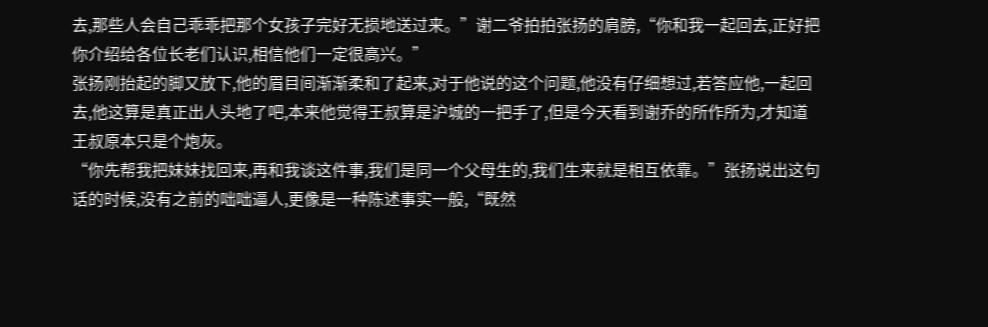去,那些人会自己乖乖把那个女孩子完好无损地送过来。”谢二爷拍拍张扬的肩膀,“你和我一起回去,正好把你介绍给各位长老们认识,相信他们一定很高兴。”
张扬刚抬起的脚又放下,他的眉目间渐渐柔和了起来,对于他说的这个问题,他没有仔细想过,若答应他,一起回去,他这算是真正出人头地了吧,本来他觉得王叔算是沪城的一把手了,但是今天看到谢乔的所作所为,才知道王叔原本只是个炮灰。
“你先帮我把妹妹找回来,再和我谈这件事,我们是同一个父母生的,我们生来就是相互依靠。”张扬说出这句话的时候,没有之前的咄咄逼人,更像是一种陈述事实一般,“既然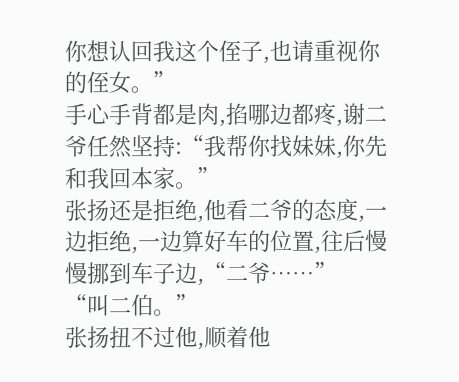你想认回我这个侄子,也请重视你的侄女。”
手心手背都是肉,掐哪边都疼,谢二爷任然坚持:“我帮你找妹妹,你先和我回本家。”
张扬还是拒绝,他看二爷的态度,一边拒绝,一边算好车的位置,往后慢慢挪到车子边,“二爷……”
“叫二伯。”
张扬扭不过他,顺着他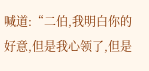喊道:“二伯,我明白你的好意,但是我心领了,但是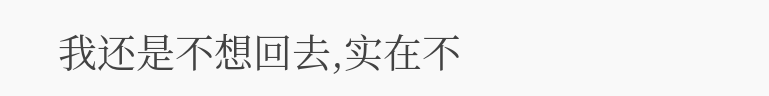我还是不想回去,实在不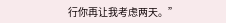行你再让我考虑两天。”